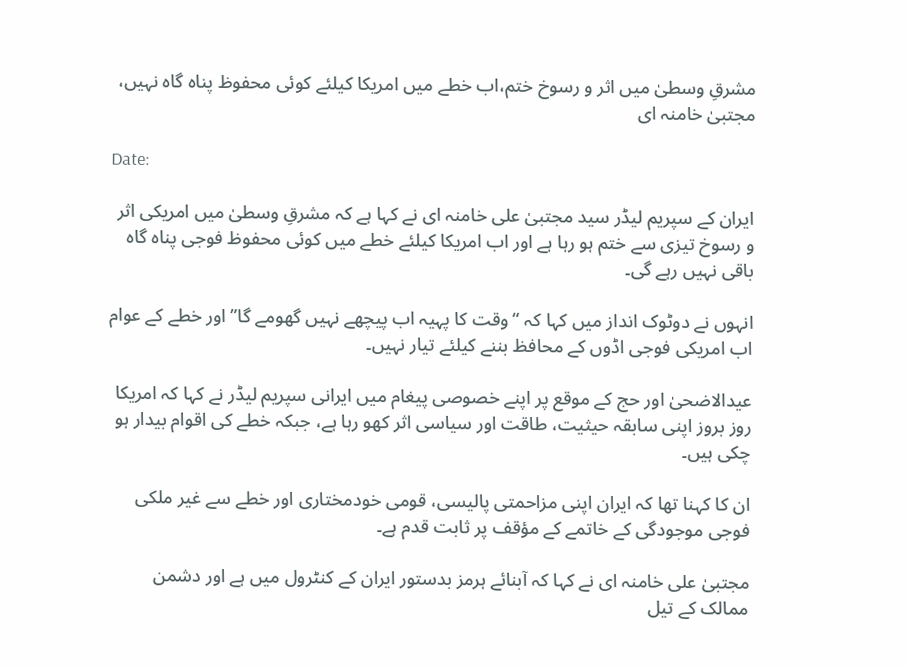مشرقِ وسطیٰ میں اثر و رسوخ ختم،اب خطے میں امریکا کیلئے کوئی محفوظ پناہ گاہ نہیں، مجتبیٰ خامنہ ای

Date:

ایران کے سپریم لیڈر سید مجتبیٰ علی خامنہ ای نے کہا ہے کہ مشرقِ وسطیٰ میں امریکی اثر و رسوخ تیزی سے ختم ہو رہا ہے اور اب امریکا کیلئے خطے میں کوئی محفوظ فوجی پناہ گاہ باقی نہیں رہے گی۔

انہوں نے دوٹوک انداز میں کہا کہ “وقت کا پہیہ اب پیچھے نہیں گھومے گا” اور خطے کے عوام اب امریکی فوجی اڈوں کے محافظ بننے کیلئے تیار نہیں۔

عیدالاضحیٰ اور حج کے موقع پر اپنے خصوصی پیغام میں ایرانی سپریم لیڈر نے کہا کہ امریکا روز بروز اپنی سابقہ حیثیت، طاقت اور سیاسی اثر کھو رہا ہے، جبکہ خطے کی اقوام بیدار ہو چکی ہیں۔

ان کا کہنا تھا کہ ایران اپنی مزاحمتی پالیسی، قومی خودمختاری اور خطے سے غیر ملکی فوجی موجودگی کے خاتمے کے مؤقف پر ثابت قدم ہے۔

مجتبیٰ علی خامنہ ای نے کہا کہ آبنائے ہرمز بدستور ایران کے کنٹرول میں ہے اور دشمن ممالک کے تیل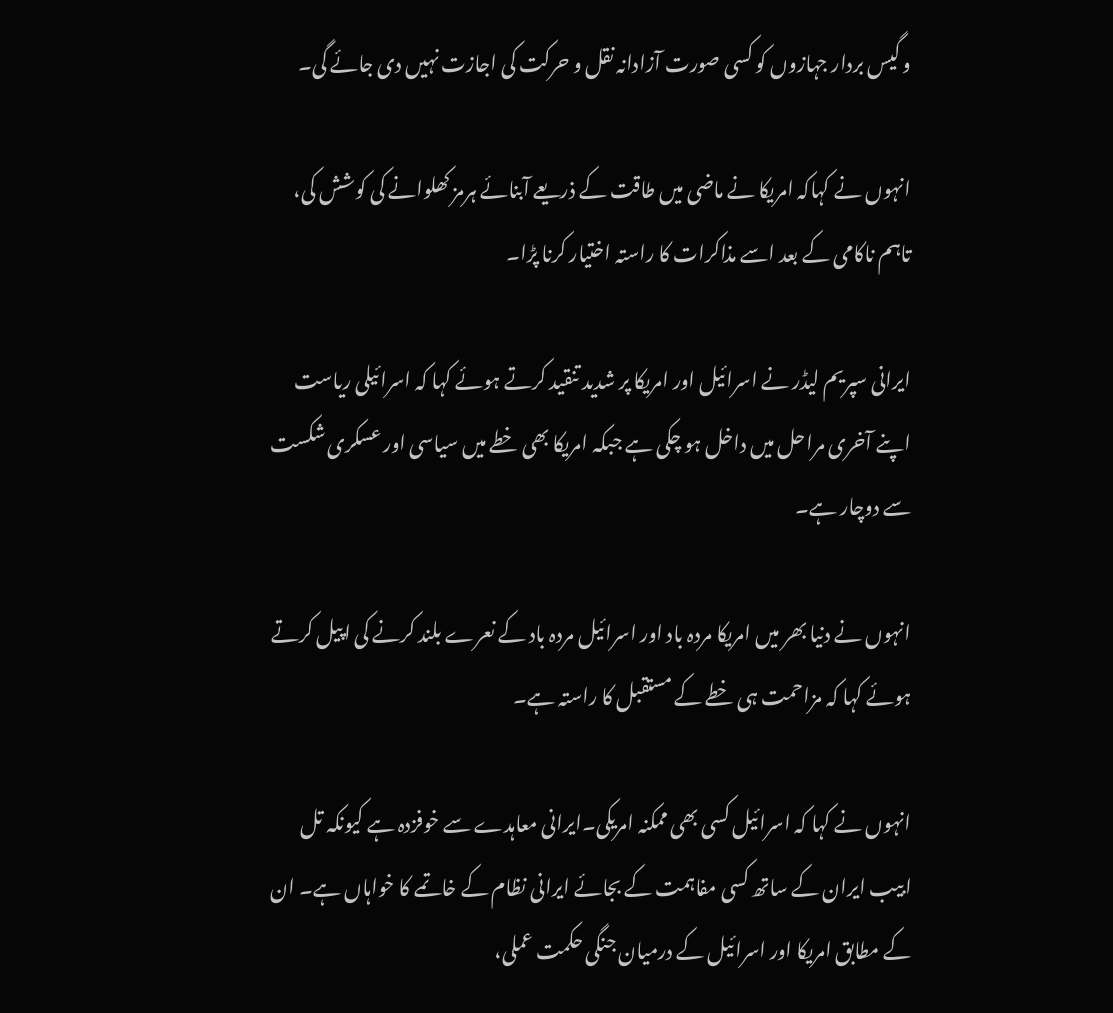و گیس بردار جہازوں کو کسی صورت آزادانہ نقل و حرکت کی اجازت نہیں دی جائے گی۔

انہوں نے کہاکہ امریکا نے ماضی میں طاقت کے ذریعے آبنائے ہرمز کھلوانے کی کوشش کی، تاہم ناکامی کے بعد اسے مذاکرات کا راستہ اختیار کرنا پڑا۔

ایرانی سپریم لیڈر نے اسرائیل اور امریکا پر شدید تنقید کرتے ہوئے کہا کہ اسرائیلی ریاست اپنے آخری مراحل میں داخل ہو چکی ہے جبکہ امریکا بھی خطے میں سیاسی اور عسکری شکست سے دوچار ہے۔

انہوں نے دنیا بھر میں امریکا مردہ باد اور اسرائیل مردہ باد کے نعرے بلند کرنے کی اپیل کرتے ہوئے کہا کہ مزاحمت ہی خطے کے مستقبل کا راستہ ہے۔

انہوں نے کہا کہ اسرائیل کسی بھی ممکنہ امریکی۔ایرانی معاہدے سے خوفزدہ ہے کیونکہ تل ابیب ایران کے ساتھ کسی مفاہمت کے بجائے ایرانی نظام کے خاتمے کا خواہاں ہے۔ ان کے مطابق امریکا اور اسرائیل کے درمیان جنگی حکمت عملی،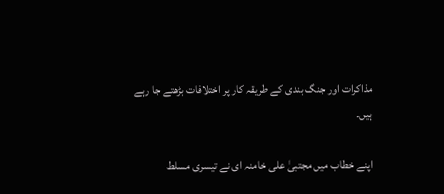مذاکرات اور جنگ بندی کے طریقہ کار پر اختلافات بڑھتے جا رہے ہیں۔

اپنے خطاب میں مجتبیٰ علی خامنہ ای نے تیسری مسلط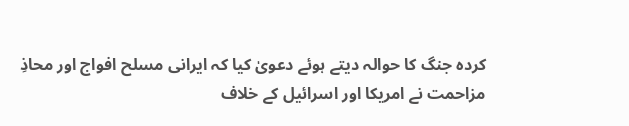کردہ جنگ کا حوالہ دیتے ہوئے دعویٰ کیا کہ ایرانی مسلح افواج اور محاذِ مزاحمت نے امریکا اور اسرائیل کے خلاف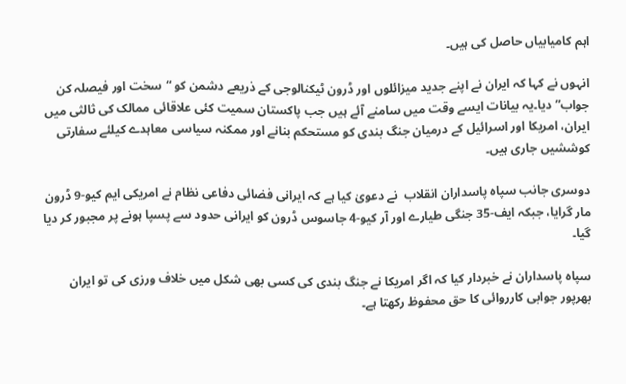اہم کامیابیاں حاصل کی ہیں۔

انہوں نے کہا کہ ایران نے اپنے جدید میزائلوں اور ڈرون ٹیکنالوجی کے ذریعے دشمن کو “سخت اور فیصلہ کن جواب” دیا۔یہ بیانات ایسے وقت میں سامنے آئے ہیں جب پاکستان سمیت کئی علاقائی ممالک کی ثالثی میں ایران، امریکا اور اسرائیل کے درمیان جنگ بندی کو مستحکم بنانے اور ممکنہ سیاسی معاہدے کیلئے سفارتی کوششیں جاری ہیں۔

دوسری جانب سپاہ پاسداران انقلاب  نے دعویٰ کیا ہے کہ ایرانی فضائی دفاعی نظام نے امریکی ایم کیو-9 ڈرون مار گرایا، جبکہ ایف-35 جنگی طیارے اور آر کیو-4 جاسوس ڈرون کو ایرانی حدود سے پسپا ہونے پر مجبور کر دیا گیا۔

سپاہ پاسداران نے خبردار کیا کہ اگر امریکا نے جنگ بندی کی کسی بھی شکل میں خلاف ورزی کی تو ایران بھرپور جوابی کارروائی کا حق محفوظ رکھتا ہے۔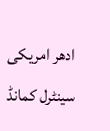ادھر امریکی سینٹرل کمانڈ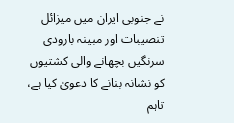نے جنوبی ایران میں میزائل تنصیبات اور مبینہ بارودی سرنگیں بچھانے والی کشتیوں کو نشانہ بنانے کا دعویٰ کیا ہے، تاہم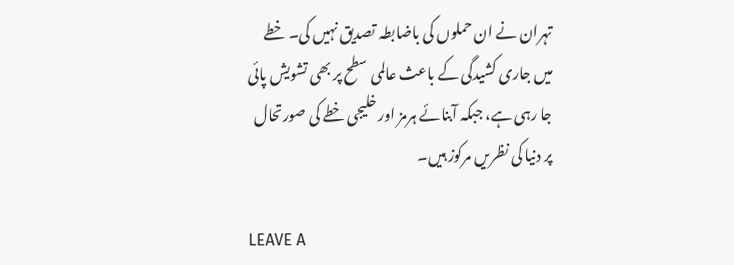تہران نے ان حملوں کی باضابطہ تصدیق نہیں کی۔ خطے میں جاری کشیدگی کے باعث عالمی سطح پر بھی تشویش پائی جا رہی ہے، جبکہ آبنائے ہرمز اور خلیجی خطے کی صورتحال پر دنیا کی نظریں مرکوز ہیں۔

LEAVE A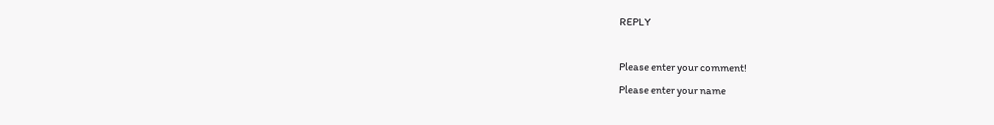REPLY

Please enter your comment!
Please enter your name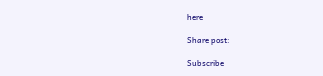here

Share post:

Subscribe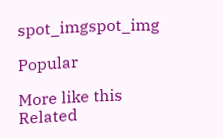spot_imgspot_img

Popular

More like this
Related